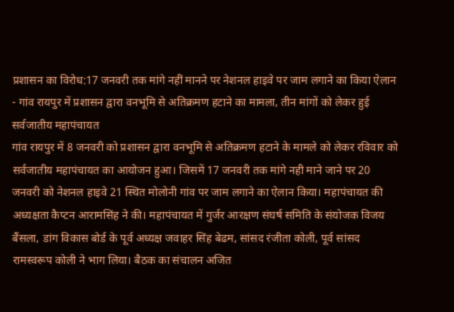प्रशासन का विरोध:17 जनवरी तक मांगे नहीं मानने पर नेशनल हाइवे पर जाम लगाने का किया ऐलान
- गांव रायपुर में प्रशासन द्वारा वनभूमि से अतिक्रमण हटाने का मामला, तीन मांगों को लेकर हुई सर्वजातीय महापंचायत
गांव रायपुर में 8 जनवरी को प्रशासन द्वारा वनभूमि से अतिक्रमण हटाने के मामले को लेकर रविवार को सर्वजातीय महापंचायत का आयोजन हुआ। जिसमें 17 जनवरी तक मांगे नही माने जाने पर 20 जनवरी को नेशनल हाइवे 21 स्थित मोलोनी गांव पर जाम लगाने का ऐलान किया। महापंचायत की अध्यक्षता कैप्टन आरामसिंह ने की। महापंचायत में गुर्जर आरक्षण संघर्ष समिति के संयोजक विजय बैंसला, डांग विकास बोर्ड के पूर्व अध्यक्ष जवाहर सिंह बेढम, सांसद रंजीता कोली, पूर्व सांसद रामस्वरूप कोली ने भाग लिया। बैठक का संचालन अजित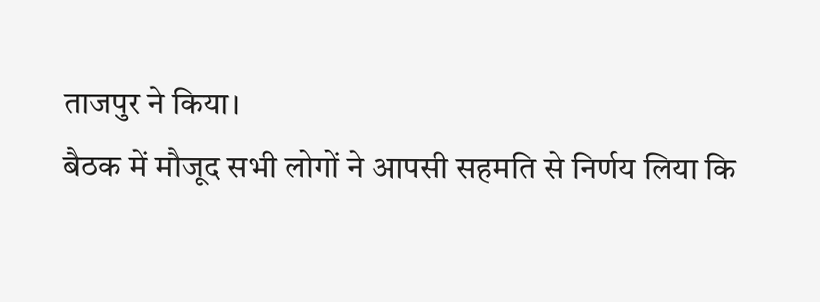ताजपुर ने किया।
बैठक में मौजूद सभी लोगों ने आपसी सहमति से निर्णय लिया कि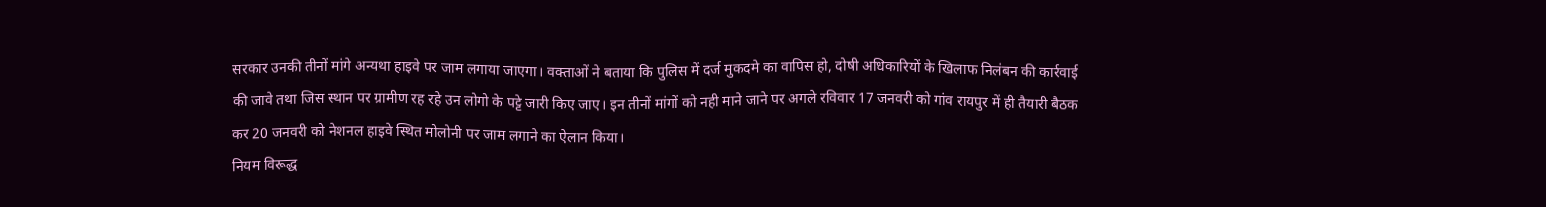सरकार उनकी तीनों मांगे अन्यथा हाइवे पर जाम लगाया जाएगा। वक्ताओं ने बताया कि पुलिस में दर्ज मुकदमे का वापिस हो, दोषी अधिकारियों के खिलाफ निलंबन की कार्रवाई की जावे तथा जिस स्थान पर ग्रामीण रह रहे उन लोगो के पट्टे जारी किए जाए। इन तीनों मांगों को नही माने जाने पर अगले रविवार 17 जनवरी को गांव रायपुर में ही तैयारी बैठक कर 20 जनवरी को नेशनल हाइवे स्थित मोलोनी पर जाम लगाने का ऐलान किया।
नियम विरूद्ध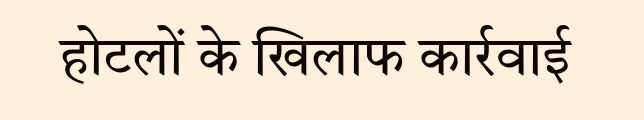होटलों के खिलाफ कार्रवाई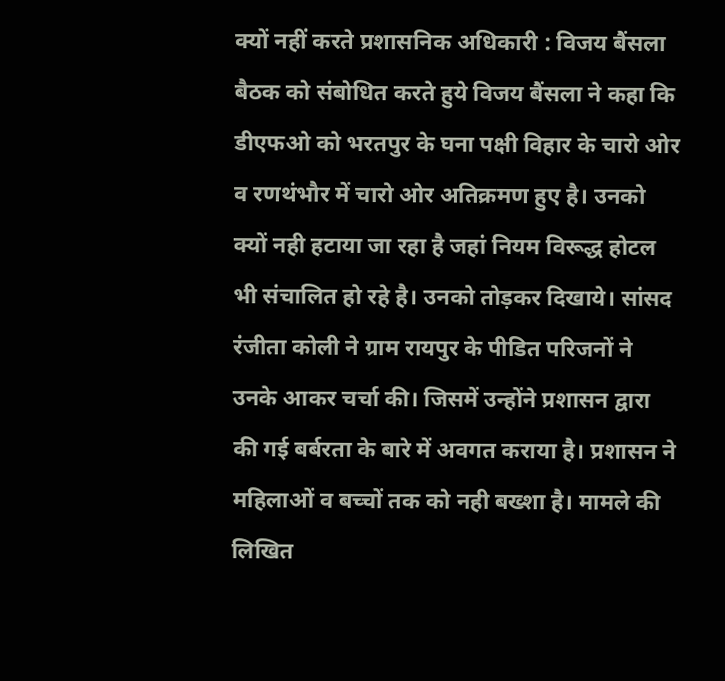क्यों नहीं करते प्रशासनिक अधिकारी : विजय बैंसला
बैठक को संबोधित करते हुये विजय बैंसला ने कहा कि डीएफओ को भरतपुर के घना पक्षी विहार के चारो ओर व रणथंभौर में चारो ओर अतिक्रमण हुए है। उनको क्यों नही हटाया जा रहा है जहां नियम विरूद्ध होटल भी संचालित हो रहे है। उनको तोड़कर दिखाये। सांसद रंजीता कोली ने ग्राम रायपुर के पीडित परिजनों ने उनके आकर चर्चा की। जिसमें उन्होंने प्रशासन द्वारा की गई बर्बरता के बारे में अवगत कराया है। प्रशासन ने महिलाओं व बच्चों तक को नही बख्शा है। मामले की लिखित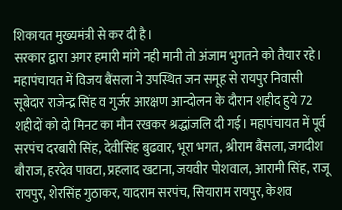शिकायत मुख्यमंत्री से कर दी है।
सरकार द्वारा अगर हमारी मांगे नही मानी तो अंजाम भुगतने को तैयार रहे। महापंचायत में विजय बैंसला ने उपस्थित जन समूह से रायपुर निवासी सूबेदार राजेन्द्र सिंह व गुर्जर आरक्षण आन्दोलन के दौरान शहीद हुये 72 शहीदों को दो मिनट का मौन रखकर श्रद्धांजलि दी गई। महापंचायत में पूर्व सरपंच दरबारी सिंह, देवीसिंह बुढवार, भूरा भगत, श्रीराम बैंसला, जगदीश बौराज, हरदेव पावटा, प्रहलाद खटाना, जयवीर पोशवाल, आरामी सिंह, राजू रायपुर, शेरसिंह गुठाकर, यादराम सरपंच, सियाराम रायपुर, केशव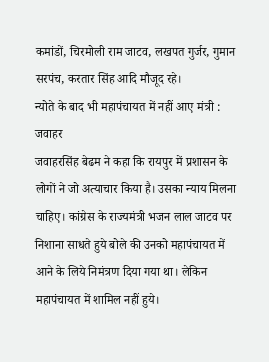कमांडों, चिरमोली राम जाटव, लखपत गुर्जर, गुमान सरपंच, करतार सिंह आदि मौजूद रहे।
न्योते के बाद भी महापंचायत में नहीं आए मंत्री : जवाहर
जवाहरसिंह बेढम ने कहा कि रायपुर में प्रशासन के लोगों ने जो अत्याचार किया है। उसका न्याय मिलना चाहिए। कांग्रेस के राज्यमंत्री भजन लाल जाटव पर निशाना साधते हुये बोले की उनको महापंचायत में आने के लिये निमंत्रण दिया गया था। लेकिन महापंचायत में शामिल नहीं हुये।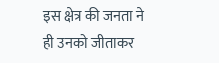इस क्षेत्र की जनता ने ही उनको जीताकर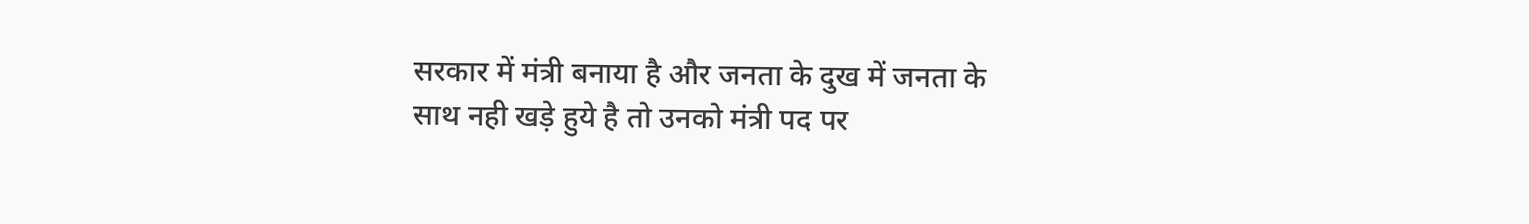सरकार में मंत्री बनाया है और जनता के दुख में जनता के साथ नही खड़े हुये है तो उनको मंत्री पद पर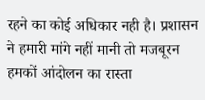रहने का कोई अधिकार नही है। प्रशासन ने हमारी मांगे नहीं मानी तो मजबूरन हमकों आंदोलन का रास्ता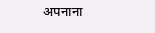अपनाना